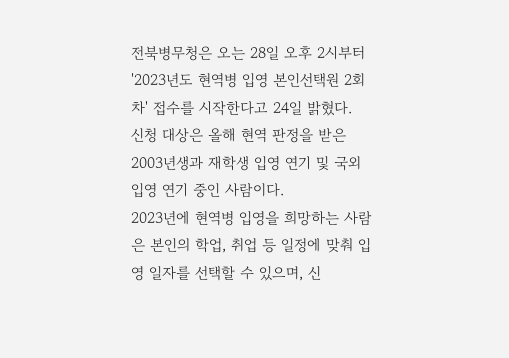전북병무청은 오는 28일 오후 2시부터 '2023년도 현역병 입영 본인선택원 2회차' 접수를 시작한다고 24일 밝혔다.
신청 대상은 올해 현역 판정을 받은 2003년생과 재학생 입영 연기 및 국외 입영 연기 중인 사람이다.
2023년에 현역병 입영을 희망하는 사람은 본인의 학업, 취업 등 일정에 맞춰 입영 일자를 선택할 수 있으며, 신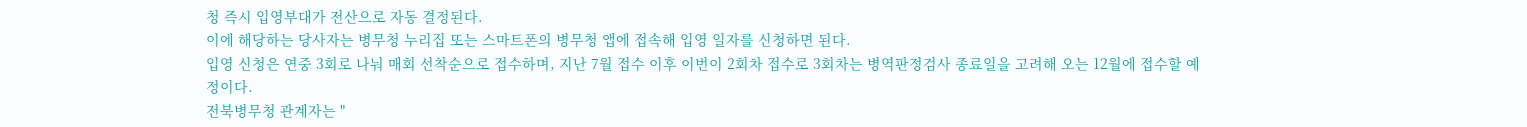청 즉시 입영부대가 전산으로 자동 결정된다.
이에 해당하는 당사자는 병무청 누리집 또는 스마트폰의 병무청 앱에 접속해 입영 일자를 신청하면 된다.
입영 신청은 연중 3회로 나눠 매회 선착순으로 접수하며, 지난 7월 접수 이후 이번이 2회차 접수로 3회차는 병역판정검사 종료일을 고려해 오는 12월에 접수할 예정이다.
전북병무청 관계자는 "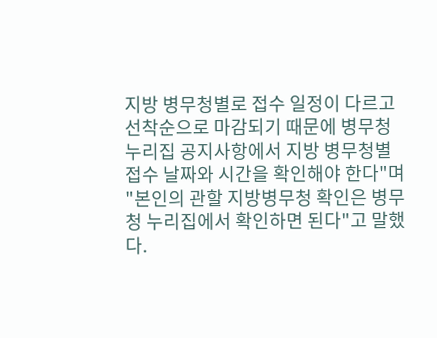지방 병무청별로 접수 일정이 다르고 선착순으로 마감되기 때문에 병무청 누리집 공지사항에서 지방 병무청별 접수 날짜와 시간을 확인해야 한다"며 "본인의 관할 지방병무청 확인은 병무청 누리집에서 확인하면 된다"고 말했다.